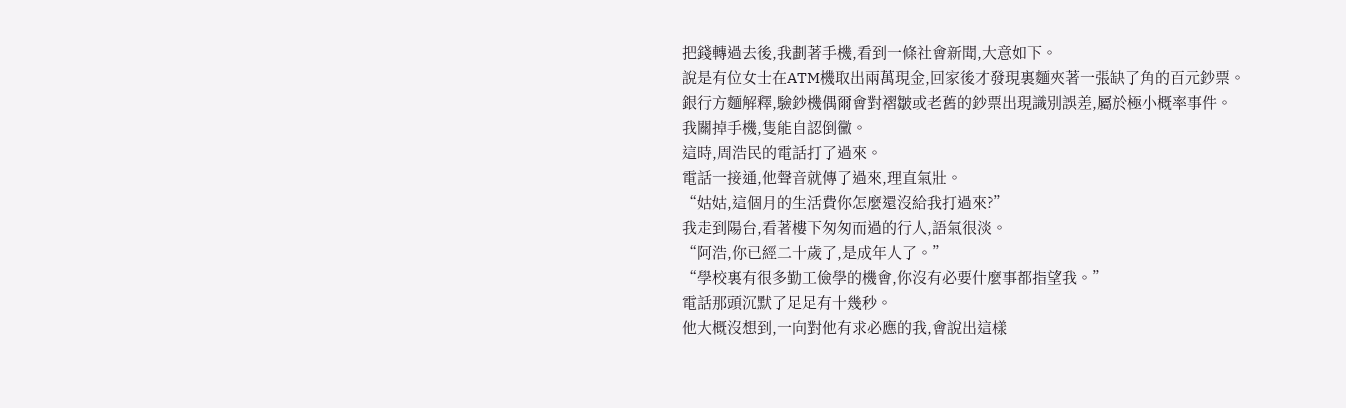把錢轉過去後,我劃著手機,看到一條社會新聞,大意如下。
說是有位女士在ATM機取出兩萬現金,回家後才發現裏麵夾著一張缺了角的百元鈔票。
銀行方麵解釋,驗鈔機偶爾會對褶皺或老舊的鈔票出現識別誤差,屬於極小概率事件。
我關掉手機,隻能自認倒黴。
這時,周浩民的電話打了過來。
電話一接通,他聲音就傳了過來,理直氣壯。
“姑姑,這個月的生活費你怎麼還沒給我打過來?”
我走到陽台,看著樓下匆匆而過的行人,語氣很淡。
“阿浩,你已經二十歲了,是成年人了。”
“學校裏有很多勤工儉學的機會,你沒有必要什麼事都指望我。”
電話那頭沉默了足足有十幾秒。
他大概沒想到,一向對他有求必應的我,會說出這樣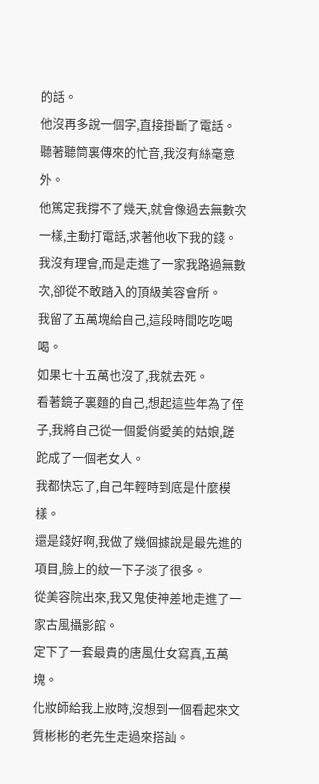的話。
他沒再多說一個字,直接掛斷了電話。
聽著聽筒裏傳來的忙音,我沒有絲毫意外。
他篤定我撐不了幾天,就會像過去無數次一樣,主動打電話,求著他收下我的錢。
我沒有理會,而是走進了一家我路過無數次,卻從不敢踏入的頂級美容會所。
我留了五萬塊給自己,這段時間吃吃喝喝。
如果七十五萬也沒了,我就去死。
看著鏡子裏麵的自己,想起這些年為了侄子,我將自己從一個愛俏愛美的姑娘,蹉跎成了一個老女人。
我都快忘了,自己年輕時到底是什麼模樣。
還是錢好啊,我做了幾個據說是最先進的項目,臉上的紋一下子淡了很多。
從美容院出來,我又鬼使神差地走進了一家古風攝影館。
定下了一套最貴的唐風仕女寫真,五萬塊。
化妝師給我上妝時,沒想到一個看起來文質彬彬的老先生走過來搭訕。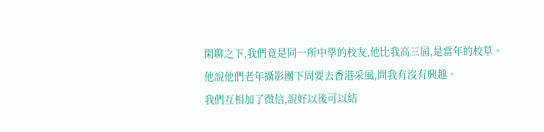閑聊之下,我們竟是同一所中學的校友,他比我高三屆,是當年的校草。
他說他們老年攝影團下周要去香港采風,問我有沒有興趣。
我們互相加了微信,說好以後可以結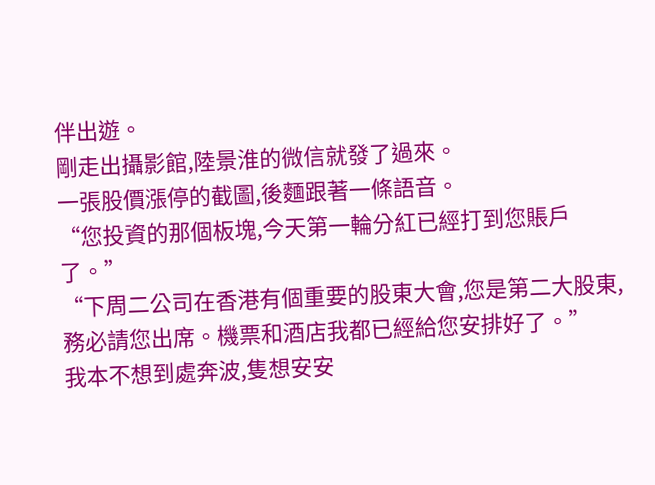伴出遊。
剛走出攝影館,陸景淮的微信就發了過來。
一張股價漲停的截圖,後麵跟著一條語音。
“您投資的那個板塊,今天第一輪分紅已經打到您賬戶了。”
“下周二公司在香港有個重要的股東大會,您是第二大股東,務必請您出席。機票和酒店我都已經給您安排好了。”
我本不想到處奔波,隻想安安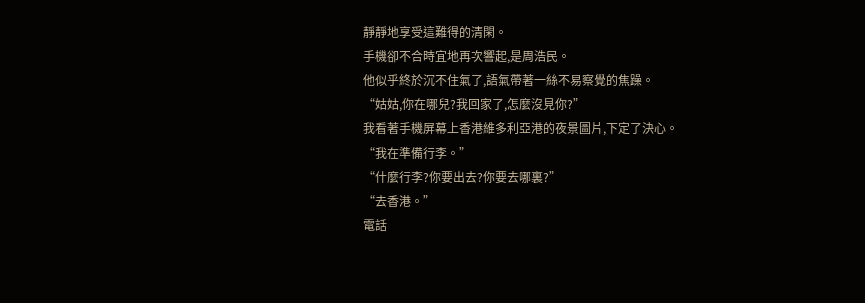靜靜地享受這難得的清閑。
手機卻不合時宜地再次響起,是周浩民。
他似乎終於沉不住氣了,語氣帶著一絲不易察覺的焦躁。
“姑姑,你在哪兒?我回家了,怎麼沒見你?”
我看著手機屏幕上香港維多利亞港的夜景圖片,下定了決心。
“我在準備行李。”
“什麼行李?你要出去?你要去哪裏?”
“去香港。”
電話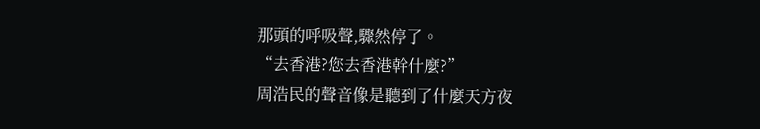那頭的呼吸聲,驟然停了。
“去香港?您去香港幹什麼?”
周浩民的聲音像是聽到了什麼天方夜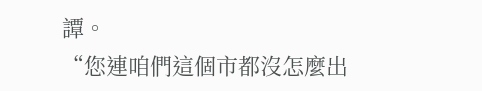譚。
“您連咱們這個市都沒怎麼出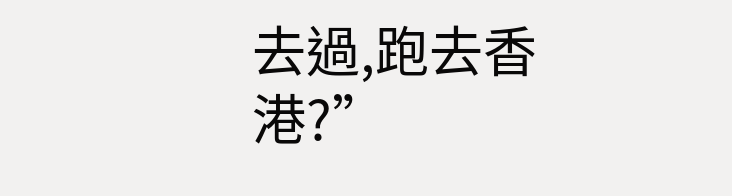去過,跑去香港?”